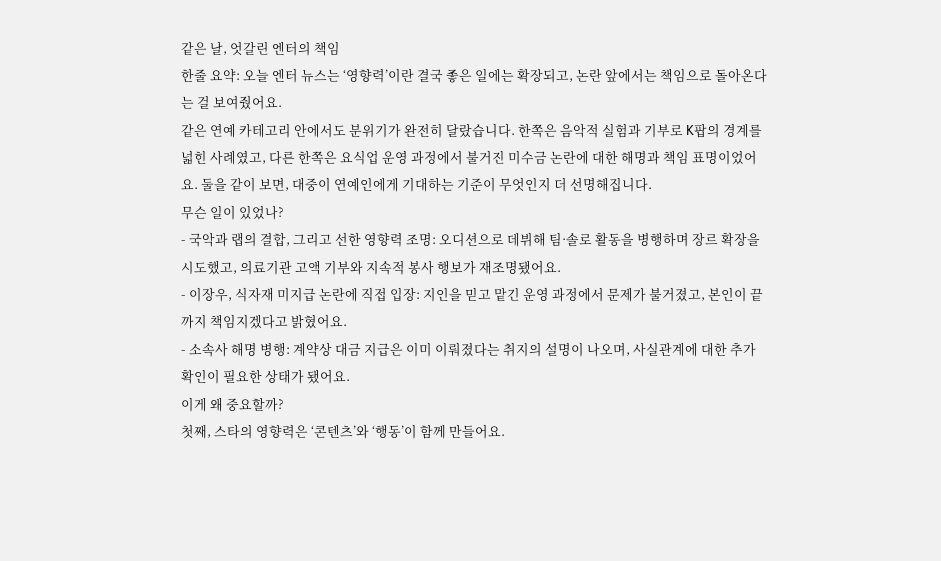같은 날, 엇갈린 엔터의 책임
한줄 요약: 오늘 엔터 뉴스는 ‘영향력’이란 결국 좋은 일에는 확장되고, 논란 앞에서는 책임으로 돌아온다는 걸 보여줬어요.
같은 연예 카테고리 안에서도 분위기가 완전히 달랐습니다. 한쪽은 음악적 실험과 기부로 K팝의 경계를 넓힌 사례였고, 다른 한쪽은 요식업 운영 과정에서 불거진 미수금 논란에 대한 해명과 책임 표명이었어요. 둘을 같이 보면, 대중이 연예인에게 기대하는 기준이 무엇인지 더 선명해집니다.
무슨 일이 있었나?
- 국악과 랩의 결합, 그리고 선한 영향력 조명: 오디션으로 데뷔해 팀·솔로 활동을 병행하며 장르 확장을 시도했고, 의료기관 고액 기부와 지속적 봉사 행보가 재조명됐어요.
- 이장우, 식자재 미지급 논란에 직접 입장: 지인을 믿고 맡긴 운영 과정에서 문제가 불거졌고, 본인이 끝까지 책임지겠다고 밝혔어요.
- 소속사 해명 병행: 계약상 대금 지급은 이미 이뤄졌다는 취지의 설명이 나오며, 사실관계에 대한 추가 확인이 필요한 상태가 됐어요.
이게 왜 중요할까?
첫째, 스타의 영향력은 ‘콘텐츠’와 ‘행동’이 함께 만들어요.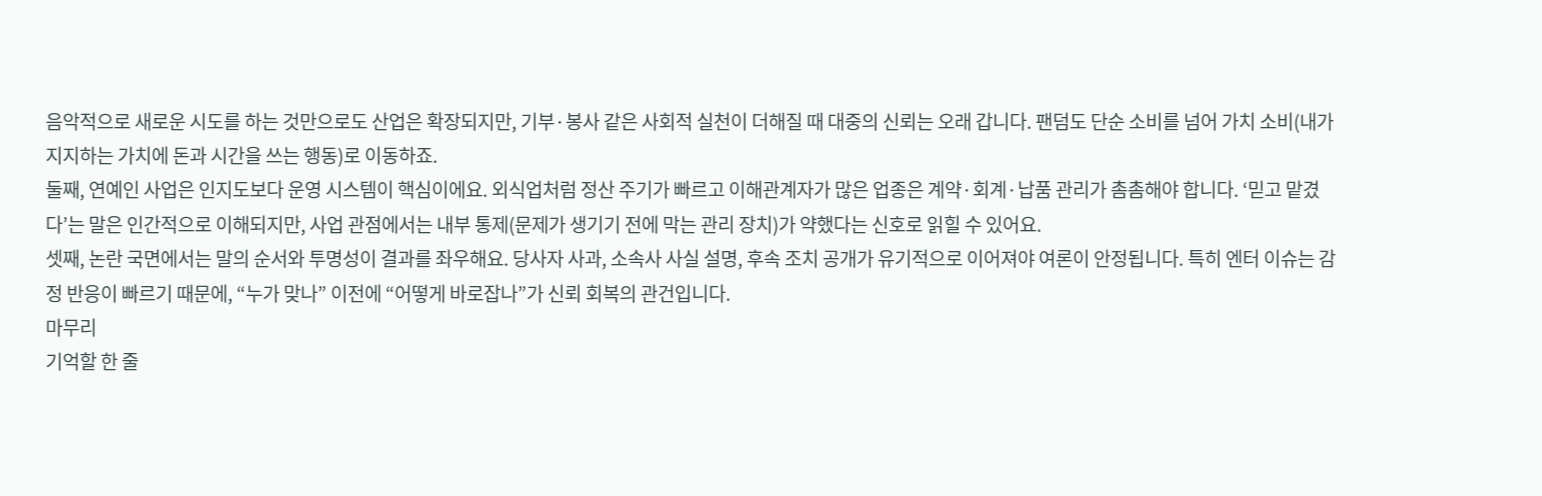음악적으로 새로운 시도를 하는 것만으로도 산업은 확장되지만, 기부·봉사 같은 사회적 실천이 더해질 때 대중의 신뢰는 오래 갑니다. 팬덤도 단순 소비를 넘어 가치 소비(내가 지지하는 가치에 돈과 시간을 쓰는 행동)로 이동하죠.
둘째, 연예인 사업은 인지도보다 운영 시스템이 핵심이에요. 외식업처럼 정산 주기가 빠르고 이해관계자가 많은 업종은 계약·회계·납품 관리가 촘촘해야 합니다. ‘믿고 맡겼다’는 말은 인간적으로 이해되지만, 사업 관점에서는 내부 통제(문제가 생기기 전에 막는 관리 장치)가 약했다는 신호로 읽힐 수 있어요.
셋째, 논란 국면에서는 말의 순서와 투명성이 결과를 좌우해요. 당사자 사과, 소속사 사실 설명, 후속 조치 공개가 유기적으로 이어져야 여론이 안정됩니다. 특히 엔터 이슈는 감정 반응이 빠르기 때문에, “누가 맞나” 이전에 “어떻게 바로잡나”가 신뢰 회복의 관건입니다.
마무리
기억할 한 줄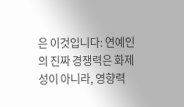은 이것입니다: 연예인의 진짜 경쟁력은 화제성이 아니라, 영향력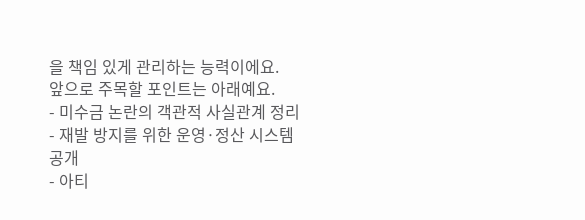을 책임 있게 관리하는 능력이에요.
앞으로 주목할 포인트는 아래예요.
- 미수금 논란의 객관적 사실관계 정리
- 재발 방지를 위한 운영·정산 시스템 공개
- 아티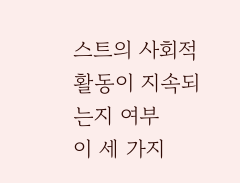스트의 사회적 활동이 지속되는지 여부
이 세 가지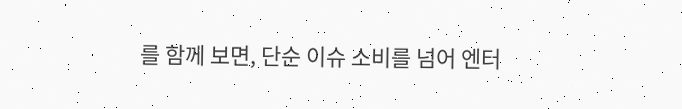를 함께 보면, 단순 이슈 소비를 넘어 엔터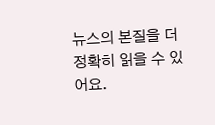뉴스의 본질을 더 정확히 읽을 수 있어요.